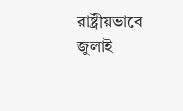রাষ্ট্রীয়ভাবে জুলাই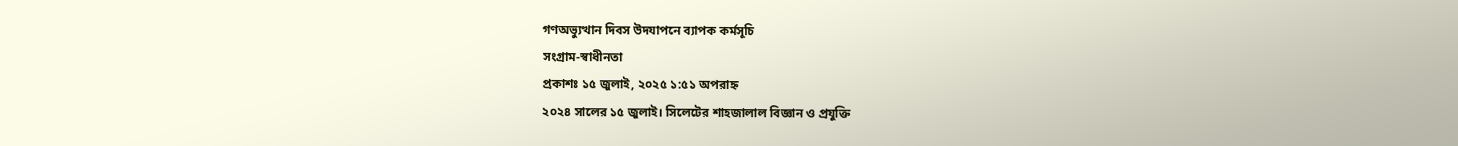গণঅভ্যুত্থান দিবস উদযাপনে ব্যাপক কর্মসূচি
সংগ্রাম-স্বাধীনতা
প্রকাশঃ ১৫ জুলাই, ২০২৫ ১:৫১ অপরাহ্ন
২০২৪ সালের ১৫ জুলাই। সিলেটের শাহজালাল বিজ্ঞান ও প্রযুক্তি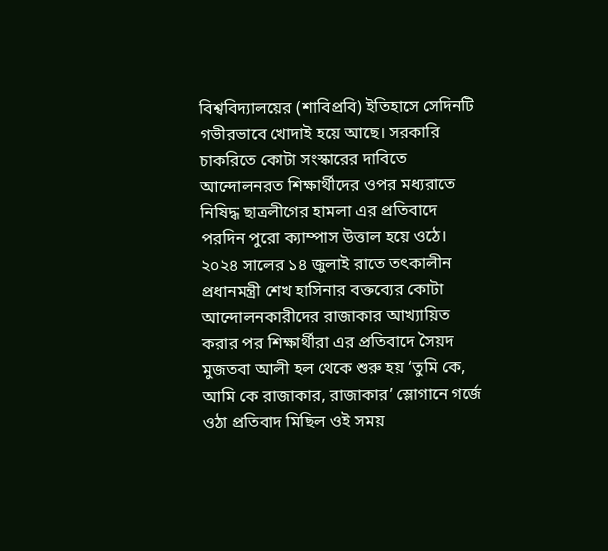বিশ্ববিদ্যালয়ের (শাবিপ্রবি) ইতিহাসে সেদিনটি গভীরভাবে খোদাই হয়ে আছে। সরকারি চাকরিতে কোটা সংস্কারের দাবিতে আন্দোলনরত শিক্ষার্থীদের ওপর মধ্যরাতে নিষিদ্ধ ছাত্রলীগের হামলা এর প্রতিবাদে পরদিন পুরো ক্যাম্পাস উত্তাল হয়ে ওঠে।
২০২৪ সালের ১৪ জুলাই রাতে তৎকালীন প্রধানমন্ত্রী শেখ হাসিনার বক্তব্যের কোটা আন্দোলনকারীদের রাজাকার আখ্যায়িত করার পর শিক্ষার্থীরা এর প্রতিবাদে সৈয়দ মুজতবা আলী হল থেকে শুরু হয় ‘তুমি কে, আমি কে রাজাকার, রাজাকার’ স্লোগানে গর্জে ওঠা প্রতিবাদ মিছিল ওই সময়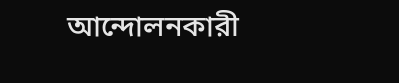আন্দোলনকারী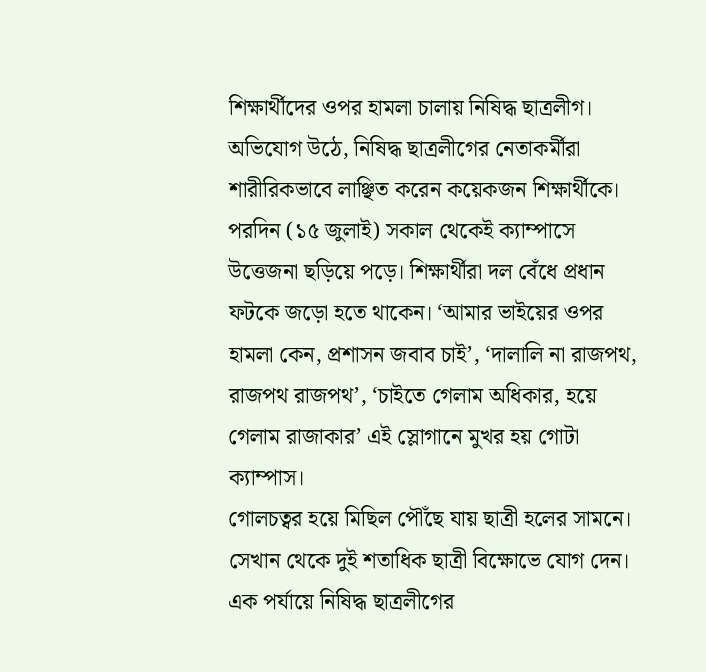শিক্ষার্থীদের ওপর হামলা চালায় নিষিদ্ধ ছাত্রলীগ। অভিযোগ উঠে, নিষিদ্ধ ছাত্রলীগের নেতাকর্মীরা শারীরিকভাবে লাঞ্ছিত করেন কয়েকজন শিক্ষার্থীকে। পরদিন (১৫ জুলাই) সকাল থেকেই ক্যাম্পাসে উত্তেজনা ছড়িয়ে পড়ে। শিক্ষার্থীরা দল বেঁধে প্রধান ফটকে জড়ো হতে থাকেন। ‘আমার ভাইয়ের ওপর হামলা কেন, প্রশাসন জবাব চাই’, ‘দালালি না রাজপথ, রাজপথ রাজপথ’, ‘চাইতে গেলাম অধিকার, হয়ে গেলাম রাজাকার’ এই স্লোগানে মুখর হয় গোটা ক্যাম্পাস।
গোলচত্বর হয়ে মিছিল পৌঁছে যায় ছাত্রী হলের সামনে। সেখান থেকে দুই শতাধিক ছাত্রী বিক্ষোভে যোগ দেন। এক পর্যায়ে নিষিদ্ধ ছাত্রলীগের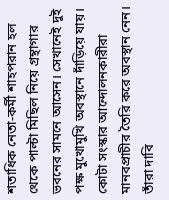শতাধিক নেতা-কর্মী শাহপরান হল থেকে পাল্টা মিছিল নিয়ে গ্রন্থাগার ভবনের সামনে আসেন। সেখানেই দুই পক্ষ মুখোমুখি অবস্থানে দাঁড়িয়ে যায়। কোটা সংস্কার আন্দোলনকারীরা মানবপ্রাচীর তৈরি করে অবস্থান নেন। তাঁরা দাবি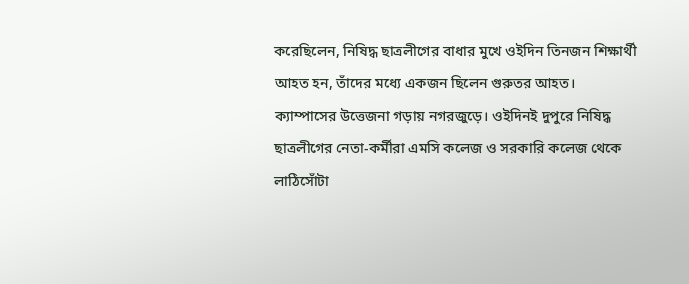করেছিলেন, নিষিদ্ধ ছাত্রলীগের বাধার মুখে ওইদিন তিনজন শিক্ষার্থী আহত হন, তাঁদের মধ্যে একজন ছিলেন গুরুতর আহত।
ক্যাম্পাসের উত্তেজনা গড়ায় নগরজুড়ে। ওইদিনই দুপুরে নিষিদ্ধ ছাত্রলীগের নেতা-কর্মীরা এমসি কলেজ ও সরকারি কলেজ থেকে লাঠিসোঁটা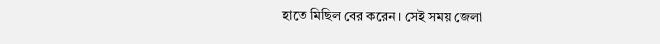হাতে মিছিল বের করেন। সেই সময় জেলা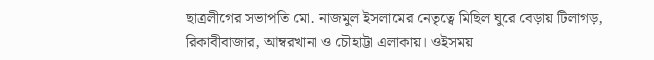ছাত্রলীগের সভাপতি মো. নাজমুল ইসলামের নেতৃত্বে মিছিল ঘুরে বেড়ায় টিলাগড়, রিকাবীবাজার, আম্বরখানা ও চৌহাট্টা এলাকায়। ওইসময়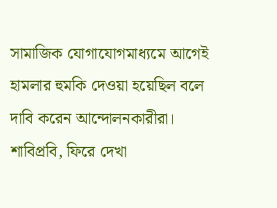সামাজিক যোগাযোগমাধ্যমে আগেই হামলার হুমকি দেওয়া হয়েছিল বলে দাবি করেন আন্দোলনকারীরা।
শাবিপ্রবি, ফিরে দেখা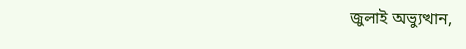জুলাই অভ্যুত্থান,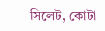সিলেট, কোটা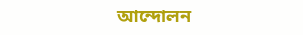আন্দোলন